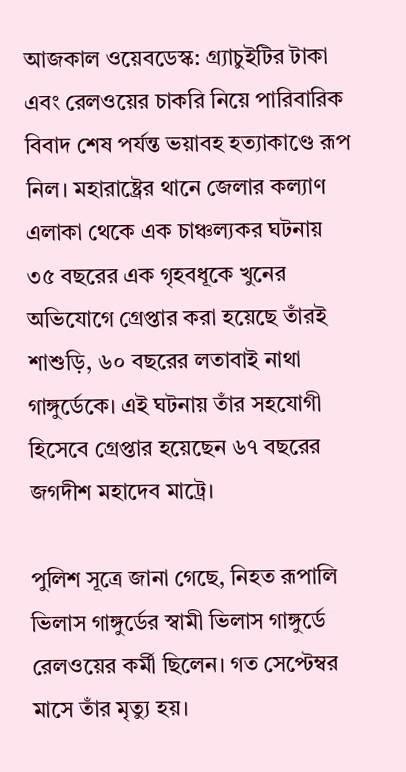আজকাল ওয়েবডেস্ক: গ্র্যাচুইটির টাকা এবং রেলওয়ের চাকরি নিয়ে পারিবারিক বিবাদ শেষ পর্যন্ত ভয়াবহ হত্যাকাণ্ডে রূপ নিল। মহারাষ্ট্রের থানে জেলার কল্যাণ এলাকা থেকে এক চাঞ্চল্যকর ঘটনায় ৩৫ বছরের এক গৃহবধূকে খুনের অভিযোগে গ্রেপ্তার করা হয়েছে তাঁরই শাশুড়ি, ৬০ বছরের লতাবাই নাথা গাঙ্গুর্ডেকে। এই ঘটনায় তাঁর সহযোগী হিসেবে গ্রেপ্তার হয়েছেন ৬৭ বছরের জগদীশ মহাদেব মাট্রে।

পুলিশ সূত্রে জানা গেছে, নিহত রূপালি ভিলাস গাঙ্গুর্ডের স্বামী ভিলাস গাঙ্গুর্ডে রেলওয়ের কর্মী ছিলেন। গত সেপ্টেম্বর মাসে তাঁর মৃত্যু হয়।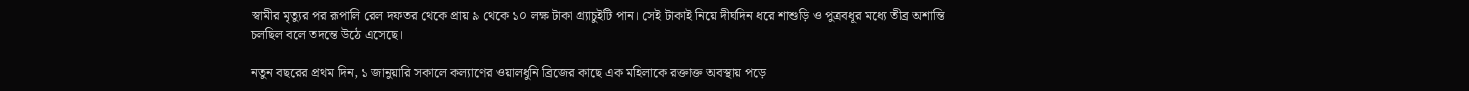স্বামীর মৃত্যুর পর রূপালি রেল দফতর থেকে প্রায় ৯ থেকে ১০ লক্ষ টাকা গ্র্যাচুইটি পান। সেই টাকাই নিয়ে দীর্ঘদিন ধরে শাশুড়ি ও পুত্রবধূর মধ্যে তীব্র অশান্তি চলছিল বলে তদন্তে উঠে এসেছে।

নতুন বছরের প্রথম দিন, ১ জানুয়ারি সকালে কল্যাণের ওয়ালধুনি ব্রিজের কাছে এক মহিলাকে রক্তাক্ত অবস্থায় পড়ে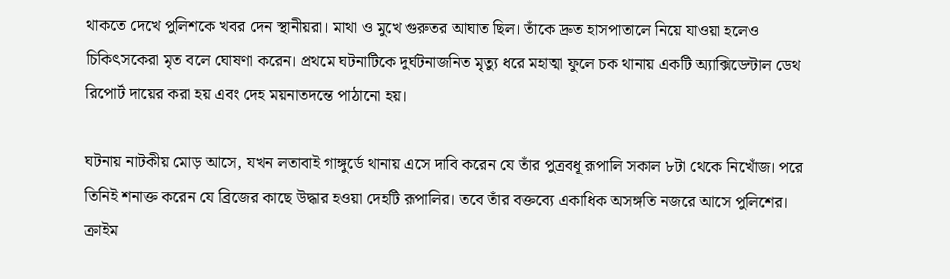থাকতে দেখে পুলিশকে খবর দেন স্থানীয়রা। মাথা ও মুখে গুরুতর আঘাত ছিল। তাঁকে দ্রুত হাসপাতালে নিয়ে যাওয়া হলেও চিকিৎসকেরা মৃত বলে ঘোষণা করেন। প্রথমে ঘটনাটিকে দুর্ঘটনাজনিত মৃত্যু ধরে মহাত্মা ফুলে চক থানায় একটি অ্যাক্সিডেন্টাল ডেথ রিপোর্ট দায়ের করা হয় এবং দেহ ময়নাতদন্তে পাঠানো হয়।

ঘটনায় নাটকীয় মোড় আসে, যখন লতাবাই গাঙ্গুর্ডে থানায় এসে দাবি করেন যে তাঁর পুত্রবধূ রূপালি সকাল ৮টা থেকে নিখোঁজ। পরে তিনিই শনাক্ত করেন যে ব্রিজের কাছে উদ্ধার হওয়া দেহটি রূপালির। তবে তাঁর বক্তব্যে একাধিক অসঙ্গতি নজরে আসে পুলিশের। ক্রাইম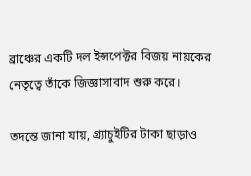ব্রাঞ্চের একটি দল ইন্সপেক্টর বিজয় নায়কের নেতৃত্বে তাঁকে জিজ্ঞাসাবাদ শুরু করে।

তদন্তে জানা যায়, গ্র্যাচুইটির টাকা ছাড়াও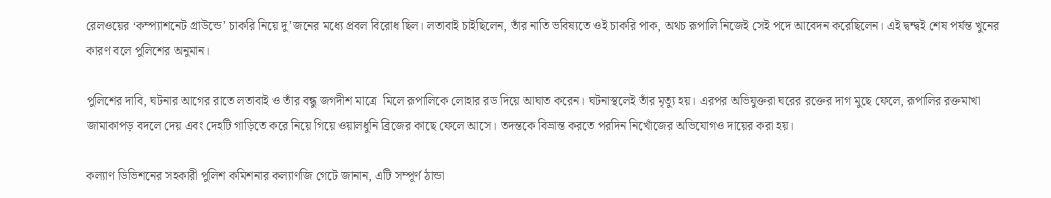রেলওয়ের ‘কম্প্যাশনেট গ্রাউন্ডে’ চাকরি নিয়ে দু’জনের মধ্যে প্রবল বিরোধ ছিল। লতাবাই চাইছিলেন, তাঁর নাতি ভবিষ্যতে ওই চাকরি পাক, অথচ রূপালি নিজেই সেই পদে আবেদন করেছিলেন। এই দ্বন্দ্বই শেষ পর্যন্ত খুনের কারণ বলে পুলিশের অনুমান।

পুলিশের দাবি, ঘটনার আগের রাতে লতাবাই ও তাঁর বন্ধু জগদীশ মাত্রে  মিলে রূপালিকে লোহার রড দিয়ে আঘাত করেন। ঘটনাস্থলেই তাঁর মৃত্যু হয়। এরপর অভিযুক্তরা ঘরের রক্তের দাগ মুছে ফেলে, রূপালির রক্তমাখা জামাকাপড় বদলে দেয় এবং দেহটি গাড়িতে করে নিয়ে গিয়ে ওয়ালধুনি ব্রিজের কাছে ফেলে আসে। তদন্তকে বিভ্রান্ত করতে পরদিন নিখোঁজের অভিযোগও দায়ের করা হয়।

কল্যাণ ডিভিশনের সহকারী পুলিশ কমিশনার কল্যাণজি গেটে জানান, এটি সম্পূর্ণ ঠান্ডা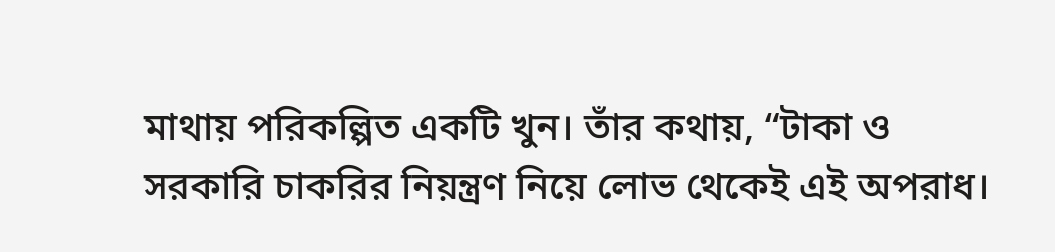মাথায় পরিকল্পিত একটি খুন। তাঁর কথায়, “টাকা ও সরকারি চাকরির নিয়ন্ত্রণ নিয়ে লোভ থেকেই এই অপরাধ।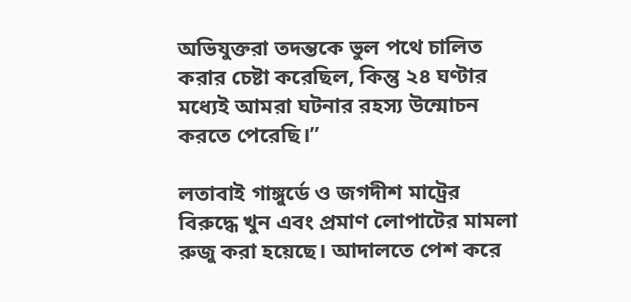অভিযুক্তরা তদন্তকে ভুল পথে চালিত করার চেষ্টা করেছিল, কিন্তু ২৪ ঘণ্টার মধ্যেই আমরা ঘটনার রহস্য উন্মোচন করতে পেরেছি।”

লতাবাই গাঙ্গুর্ডে ও জগদীশ মাট্রের বিরুদ্ধে খুন এবং প্রমাণ লোপাটের মামলা রুজু করা হয়েছে। আদালতে পেশ করে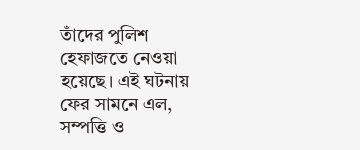তাঁদের পুলিশ হেফাজতে নেওয়া হয়েছে। এই ঘটনায় ফের সামনে এল, সম্পত্তি ও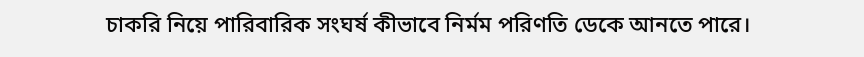চাকরি নিয়ে পারিবারিক সংঘর্ষ কীভাবে নির্মম পরিণতি ডেকে আনতে পারে।